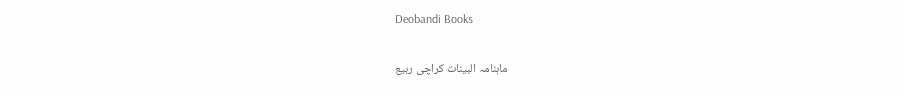Deobandi Books

ماہنامہ البینات کراچی ربیع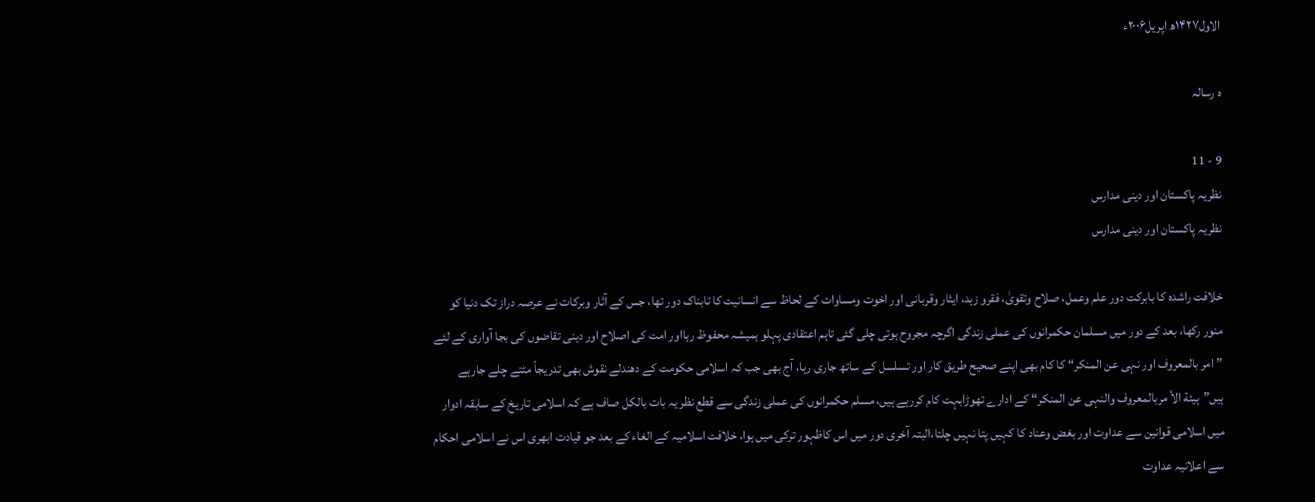الاول۱۴۲۷ھ اپریل۲۰۰۶ء

ہ رسالہ

9 - 11
نظریہ پاکستان اور دینی مدارس
نظریہ پاکستان اور دینی مدارس

خلافت راشدہ کا بابرکت دور علم وعمل، صلاح وتقویٰ، فقرو زہد، ایثار وقربانی اور اخوت ومساوات کے لحاظ سے انسانیت کا تابناک دور تھا، جس کے آثار وبرکات نے عرصہ دراز تک دنیا کو منور رکھا، بعد کے دور میں مسلمان حکمرانوں کی عملی زندگی اگرچہ مجروح ہوتی چلی گئی تاہم اعتقادی پہلو ہمیشہ محفوظ رہااور امت کی اصلاح اور دینی تقاضوں کی بجا آواری کے لئے ”امر بالمعروف اور نہی عن المنکر“ کا کام بھی اپنے صحیح طریق کار اور تسلسل کے ساتھ جاری رہا، آج بھی جب کہ اسلامی حکومت کے دھندلے نقوش بھی تدریجاً مٹتے چلے جارہے ہیں”ہیئة الأ مربالمعروف والنہی عن المنکر“ کے ادارے تھوڑابہت کام کررہے ہیں، مسلم حکمرانوں کی عملی زندگی سے قطع نظر یہ بات بالکل صاف ہے کہ اسلامی تاریخ کے سابقہ ادوار میں اسلامی قوانین سے عداوت اور بغض وعناد کا کہیں پتا نہیں چلتا،البتہ آخری دور میں اس کاظہور ترکی میں ہوا، خلافت اسلامیہ کے الغاء کے بعد جو قیادت ابھری اس نے اسلامی احکام سے اعلانیہ عداوت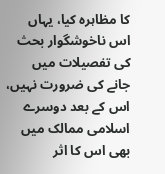کا مظاہرہ کیا، یہاں اس ناخوشگوار بحث کی تفصیلات میں جانے کی ضرورت نہیں، اس کے بعد دوسرے اسلامی ممالک میں بھی اس کا اثر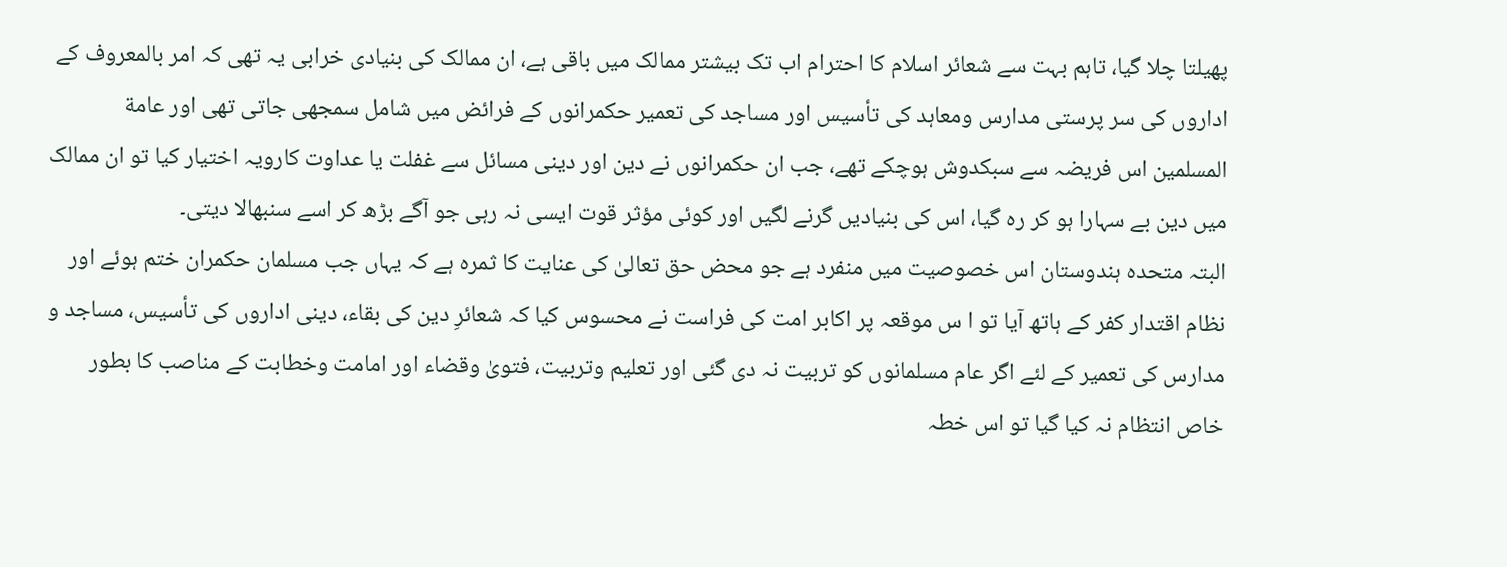پھیلتا چلا گیا، تاہم بہت سے شعائر اسلام کا احترام اب تک بیشتر ممالک میں باقی ہے، ان ممالک کی بنیادی خرابی یہ تھی کہ امر بالمعروف کے اداروں کی سر پرستی مدارس ومعاہد کی تأسیس اور مساجد کی تعمیر حکمرانوں کے فرائض میں شامل سمجھی جاتی تھی اور عامة المسلمین اس فریضہ سے سبکدوش ہوچکے تھے، جب ان حکمرانوں نے دین اور دینی مسائل سے غفلت یا عداوت کارویہ اختیار کیا تو ان ممالک میں دین بے سہارا ہو کر رہ گیا، اس کی بنیادیں گرنے لگیں اور کوئی مؤثر قوت ایسی نہ رہی جو آگے بڑھ کر اسے سنبھالا دیتی۔
البتہ متحدہ ہندوستان اس خصوصیت میں منفرد ہے جو محض حق تعالیٰ کی عنایت کا ثمرہ ہے کہ یہاں جب مسلمان حکمران ختم ہوئے اور نظام اقتدار کفر کے ہاتھ آیا تو ا س موقعہ پر اکابر امت کی فراست نے محسوس کیا کہ شعائرِ دین کی بقاء، دینی اداروں کی تأسیس، مساجد و مدارس کی تعمیر کے لئے اگر عام مسلمانوں کو تربیت نہ دی گئی اور تعلیم وتربیت، فتویٰ وقضاء اور امامت وخطابت کے مناصب کا بطور خاص انتظام نہ کیا گیا تو اس خطہ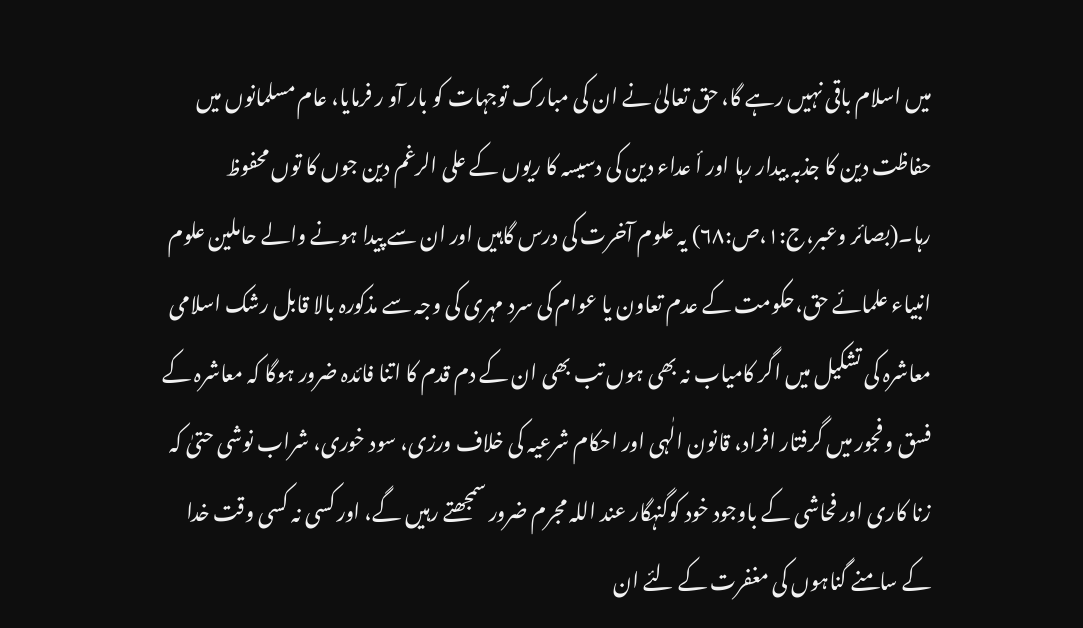میں اسلام باقی نہیں رہے گا، حق تعالیٰ نے ان کی مبارک توجہات کو بار آو ر فرمایا، عام مسلمانوں میں حفاظت دین کا جذبہ بیدار رہا اور أ عداء دین کی دسیسہ کا ریوں کے علی الرغم دین جوں کا توں محفوظ رہا۔(بصائر وعبر،ج:۱،ص:۶۸) یہ علوم آخرت کی درس گاہیں اور ان سے پیدا ہونے والے حاملین علوم انبیاء علمائے حق،حکومت کے عدم تعاون یا عوام کی سرد مہری کی وجہ سے مذکورہ بالا قابل رشک اسلامی معاشرہ کی تشکیل میں اگر کامیاب نہ بھی ہوں تب بھی ان کے دم قدم کا اتنا فائدہ ضرور ہوگا کہ معاشرہ کے فسق و فجور میں گرفتار افراد، قانون الٰہی اور احکام شرعیہ کی خلاف ورزی، سود خوری، شراب نوشی حتیٰ کہ زنا کاری اور فحاشی کے باوجود خود کوگنہگار عند اللہ مجرم ضرور سمجھتے رہیں گے، اور کسی نہ کسی وقت خدا کے سامنے گناہوں کی مغفرت کے لئے ان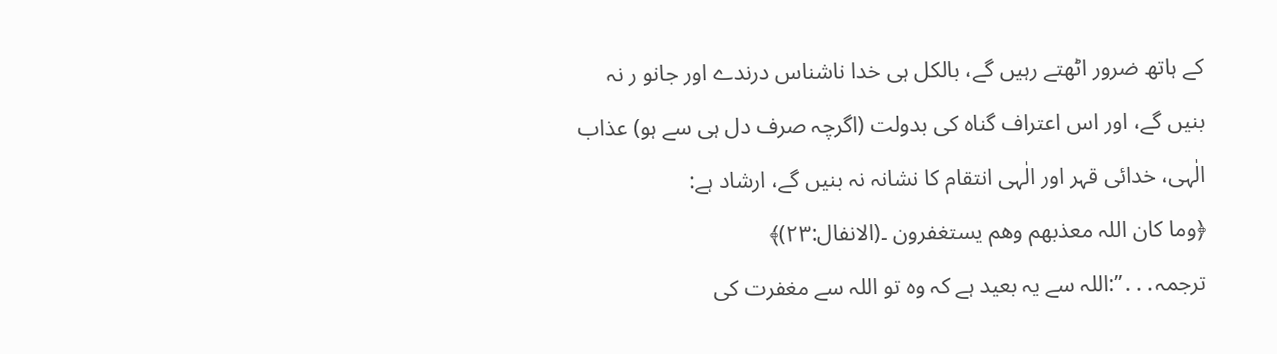کے ہاتھ ضرور اٹھتے رہیں گے، بالکل ہی خدا ناشناس درندے اور جانو ر نہ بنیں گے، اور اس اعتراف گناہ کی بدولت (اگرچہ صرف دل ہی سے ہو) عذاب الٰہی، خدائی قہر اور الٰہی انتقام کا نشانہ نہ بنیں گے، ارشاد ہے:
﴿وما کان اللہ معذبھم وھم یستغفرون ۔(الانفال:۲۳)﴾
ترجمہ․․․”:اللہ سے یہ بعید ہے کہ وہ تو اللہ سے مغفرت کی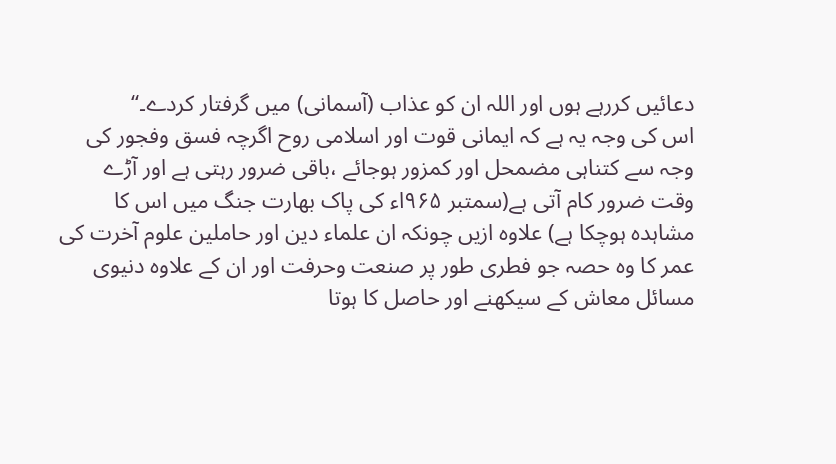دعائیں کررہے ہوں اور اللہ ان کو عذاب (آسمانی) میں گرفتار کردے۔“
اس کی وجہ یہ ہے کہ ایمانی قوت اور اسلامی روح اگرچہ فسق وفجور کی وجہ سے کتناہی مضمحل اور کمزور ہوجائے ،باقی ضرور رہتی ہے اور آڑے وقت ضرور کام آتی ہے(سمتبر ۹۶۵اء کی پاک بھارت جنگ میں اس کا مشاہدہ ہوچکا ہے) علاوہ ازیں چونکہ ان علماء دین اور حاملین علوم آخرت کی عمر کا وہ حصہ جو فطری طور پر صنعت وحرفت اور ان کے علاوہ دنیوی مسائل معاش کے سیکھنے اور حاصل کا ہوتا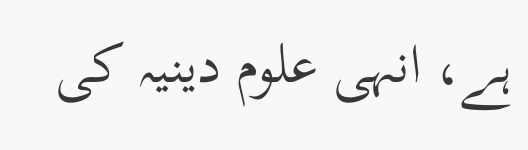ہے، انہی علوم دینیہ کی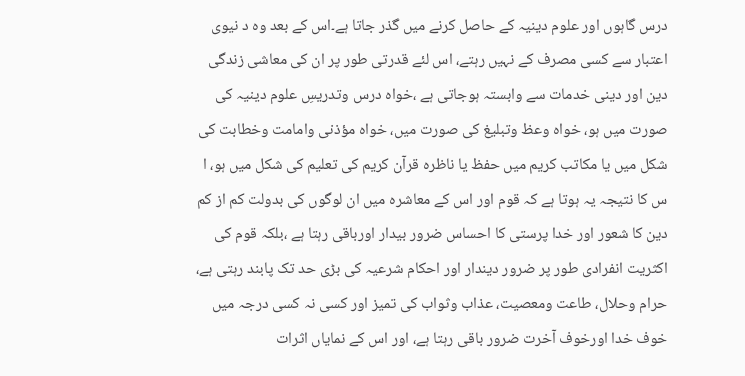درس گاہوں اور علوم دینیہ کے حاصل کرنے میں گذر جاتا ہے۔اس کے بعد وہ د نیوی اعتبار سے کسی مصرف کے نہیں رہتے، اس لئے قدرتی طور پر ان کی معاشی زندگی دین اور دینی خدمات سے وابستہ ہوجاتی ہے ،خواہ درس وتدریسِ علوم دینیہ کی صورت میں ہو، خواہ وعظ وتبلیغ کی صورت میں، خواہ مؤذنی وامامت وخطابت کی شکل میں یا مکاتب کریم میں حفظ یا ناظرہ قرآن کریم کی تعلیم کی شکل میں ہو، ا س کا نتیجہ یہ ہوتا ہے کہ قوم اور اس کے معاشرہ میں ان لوگوں کی بدولت کم از کم دین کا شعور اور خدا پرستی کا احساس ضرور بیدار اورباقی رہتا ہے ،بلکہ قوم کی اکثریت انفرادی طور پر ضرور دیندار اور احکام شرعیہ کی بڑی حد تک پابند رہتی ہے، حرام وحلال، طاعت ومعصیت، عذاب وثواب کی تمیز اور کسی نہ کسی درجہ میں خوف خدا اورخوف آخرت ضرور باقی رہتا ہے، اور اس کے نمایاں اثرات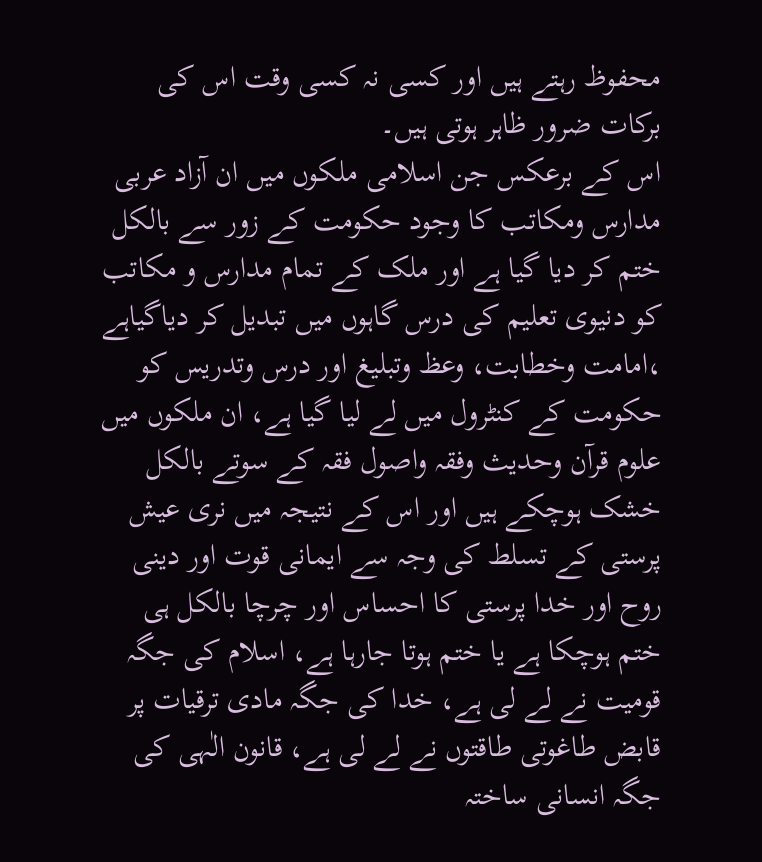محفوظ رہتے ہیں اور کسی نہ کسی وقت اس کی برکات ضرور ظاہر ہوتی ہیں۔
اس کے برعکس جن اسلامی ملکوں میں ان آزاد عربی مدارس ومکاتب کا وجود حکومت کے زور سے بالکل ختم کر دیا گیا ہے اور ملک کے تمام مدارس و مکاتب کو دنیوی تعلیم کی درس گاہوں میں تبدیل کر دیاگیاہے ،امامت وخطابت، وعظ وتبلیغ اور درس وتدریس کو حکومت کے کنٹرول میں لے لیا گیا ہے، ان ملکوں میں علوم قرآن وحدیث وفقہ واصول فقہ کے سوتے بالکل خشک ہوچکے ہیں اور اس کے نتیجہ میں نری عیش پرستی کے تسلط کی وجہ سے ایمانی قوت اور دینی روح اور خدا پرستی کا احساس اور چرچا بالکل ہی ختم ہوچکا ہے یا ختم ہوتا جارہا ہے، اسلام کی جگہ قومیت نے لے لی ہے، خدا کی جگہ مادی ترقیات پر قابض طاغوتی طاقتوں نے لے لی ہے، قانون الٰہی کی جگہ انسانی ساختہ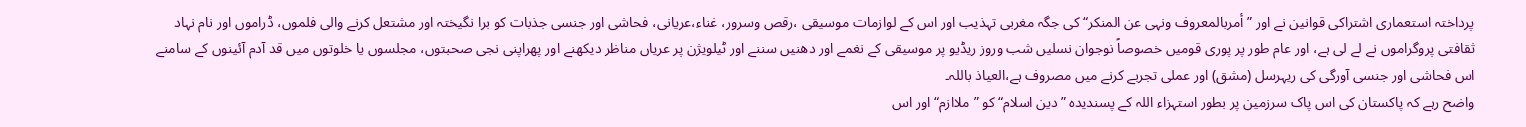پرداختہ استعماری اشتراکی قوانین نے اور ”أمربالمعروف ونہی عن المنکر“ کی جگہ مغربی تہذیب اور اس کے لوازمات موسیقی ،رقص وسرور، غناء،عریانی، فحاشی اور جنسی جذبات کو برا نگیختہ اور مشتعل کرنے والی فلموں، ڈراموں اور نام نہاد ثقافتی پروگراموں نے لے لی ہے، اور عام طور پر پوری قومیں خصوصاً نوجوان نسلیں شب وروز ریڈیو پر موسیقی کے نغمے اور دھنیں سننے اور ٹیلویژن پر عریاں مناظر دیکھنے اور پھراپنی نجی صحبتوں، مجلسوں یا خلوتوں میں قد آدم آئینوں کے سامنے اس فحاشی اور جنسی آورگی کی ریہرسل (مشق) اور عملی تجربے کرنے میں مصروف ہے،العیاذ باللہ۔
واضح رہے کہ پاکستان کی اس پاک سرزمین پر بطور استہزاء اللہ کے پسندیدہ ”دین اسلام“ کو ”ملاازم“ اور اس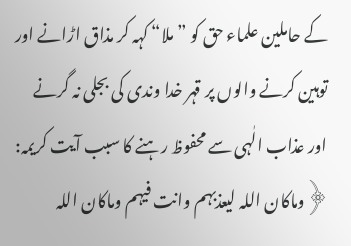کے حاملین علماء حق کو ”ملا“ کہہ کر مذاق اڑانے اور توہین کرنے والوں پر قہر خدا وندی کی بجلی نہ گرنے اور عذاب الٰہی سے محفوظ رہنے کا سبب آیت کریمہ:
﴿وماکان اللہ لیعذبہم وانت فیہم وماکان اللہ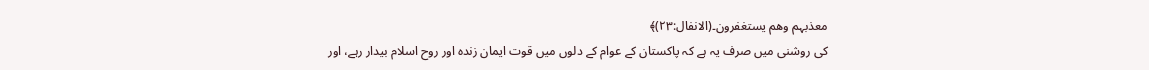معذبہم وھم یستغفرون۔(الانفال:۲۳)﴾
کی روشنی میں صرف یہ ہے کہ پاکستان کے عوام کے دلوں میں قوت ایمان زندہ اور روح اسلام بیدار رہے، اور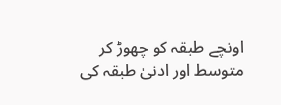اونچے طبقہ کو چھوڑ کر متوسط اور ادنیٰ طبقہ کی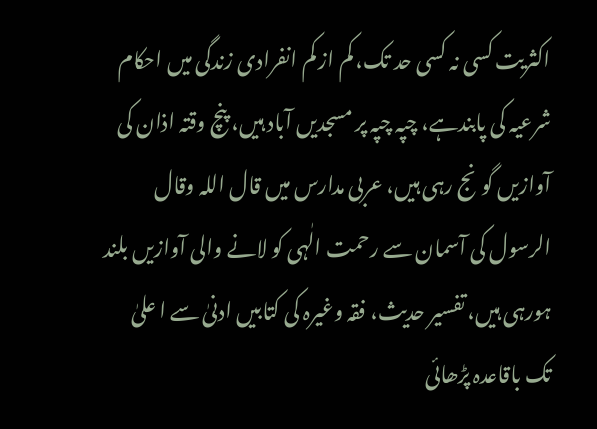اکثریت کسی نہ کسی حد تک، کم از کم انفرادی زندگی میں احکام شرعیہ کی پابندہے، چپہ چپہ پر مسجدیں آباد ہیں، پنچ وقتہ اذان کی آوازیں گونج رہی ہیں، عربی مدارس میں قال اللہ وقال الرسول کی آسمان سے رحمت الٰہی کو لانے والی آوازیں بلند ہورہی ہیں، تفسیر حدیث، فقہ وغیرہ کی کتابیں ادنیٰ سے ا علیٰ تک باقاعدہ پڑھائی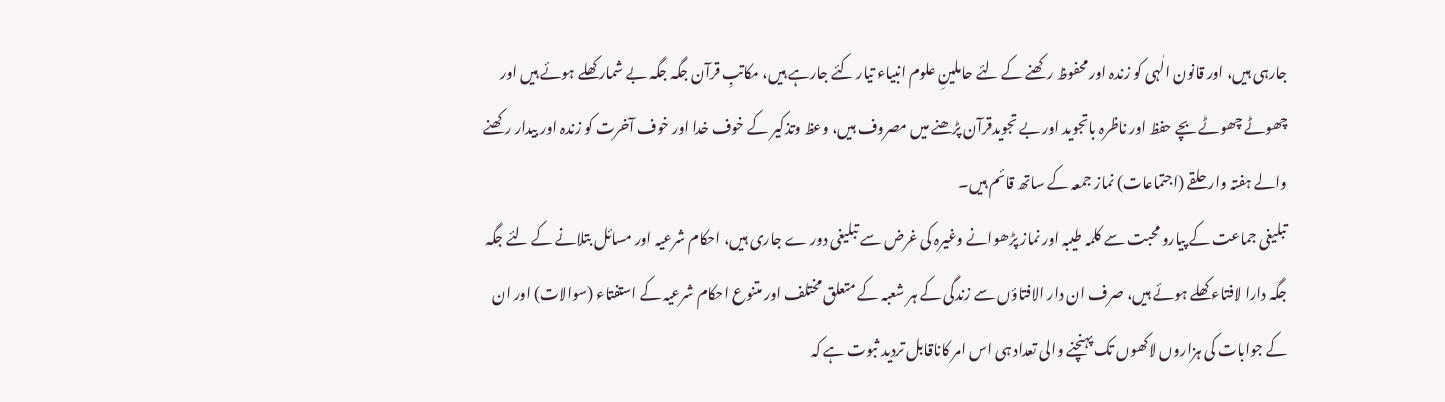جارہی ہیں، اور قانون الٰہی کو زندہ اور محفوظ رکھنے کے لئے حاملینِ علوم انبیاء تیار کئے جارہے ہیں، مکاتبِ قرآن جگہ جگہ بے شمار کھلے ہوئے ہیں اور چھوٹے چھوٹے بچے حفظ اور ناظرہ باتجوید اور بے تجویدقرآن پڑھنے میں مصروف ہیں، وعظ وتذکیر کے خوف خدا اور خوف آخرت کو زندہ اور بیدار رکھنے والے ہفتہ وار حلقے (اجتماعات) نماز جمعہ کے ساتھ قائم ہیں۔
تبلیغی جماعت کے پیارو محبت سے کلمہ طیبہ اور نماز پڑھوانے وغیرہ کی غرض سے تبلیغی دور ے جاری ہیں، احکام شرعیہ اور مسائل بتلانے کے لئے جگہ جگہ دارا لافتاء کھلے ہوئے ہیں، صرف ان دار الافتاؤں سے زندگی کے ہر شعبہ کے متعلق مختلف اور متنوع احکام شرعیہ کے استفتاء (سوالات) اور ان کے جوابات کی ہزاروں لاکھوں تک پہنچنے والی تعداد ہی اس امر کاناقابل تردید ثبوت ہے کہ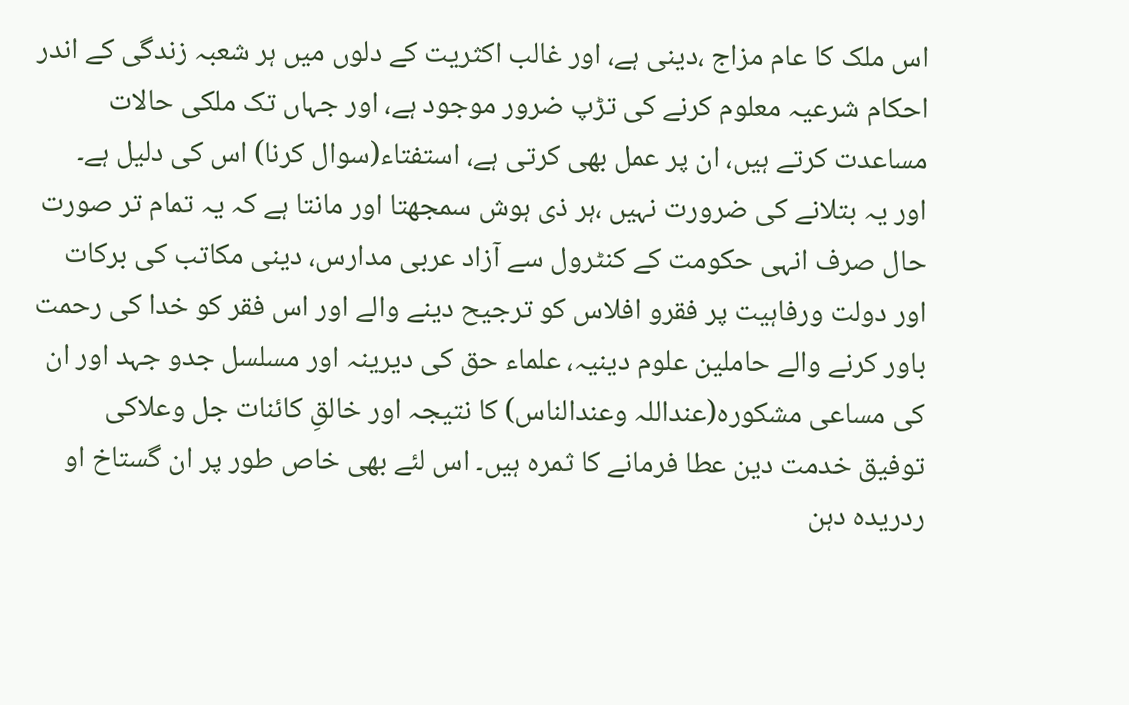اس ملک کا عام مزاج ،دینی ہے، اور غالب اکثریت کے دلوں میں ہر شعبہ زندگی کے اندر احکام شرعیہ معلوم کرنے کی تڑپ ضرور موجود ہے، اور جہاں تک ملکی حالات مساعدت کرتے ہیں، ان پر عمل بھی کرتی ہے، استفتاء(سوال کرنا) اس کی دلیل ہے۔
اور یہ بتلانے کی ضرورت نہیں ،ہر ذی ہوش سمجھتا اور مانتا ہے کہ یہ تمام تر صورت حال صرف انہی حکومت کے کنٹرول سے آزاد عربی مدارس، دینی مکاتب کی برکات اور دولت ورفاہیت پر فقرو افلاس کو ترجیح دینے والے اور اس فقر کو خدا کی رحمت باور کرنے والے حاملین علوم دینیہ، علماء حق کی دیرینہ اور مسلسل جدو جہد اور ان کی مساعی مشکورہ(عنداللہ وعندالناس) کا نتیجہ اور خالقِ کائنات جل وعلاکی توفیق خدمت دین عطا فرمانے کا ثمرہ ہیں۔ اس لئے بھی خاص طور پر ان گستاخ او ردریدہ دہن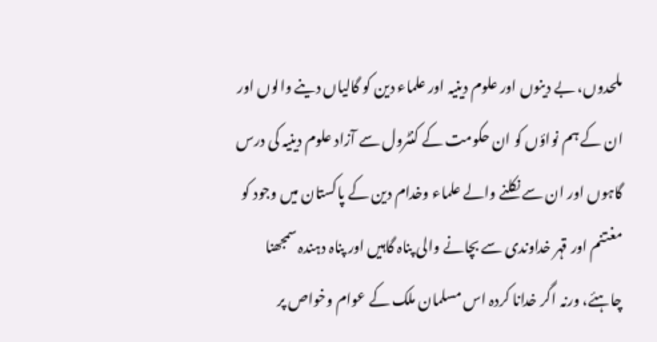ملحدوں، بے دینوں اور علوم دینیہ اور علماء دین کو گالیاں دینے والوں اور ان کے ہم نواؤں کو ان حکومت کے کنٹرول سے آزاد علوم دینیہ کی درس گاہوں اور ان سے نکلنے والے علماء وخدام دین کے پاکستان میں وجود کو مغتنم اور قہر خداوندی سے بچانے والی پناہ گاہیں اور پناہ دہندہ سمجھنا چاہئے، ورنہ اگر خدانا کردہ اس مسلمان ملک کے عوام وخواص پر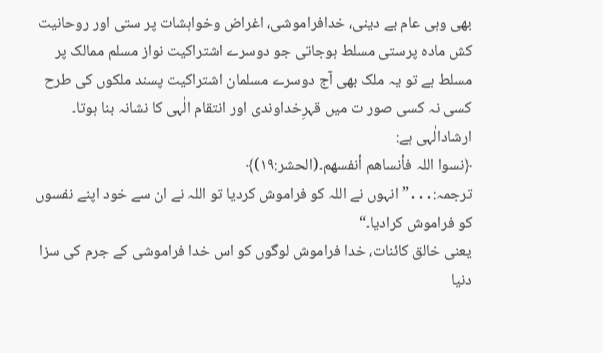بھی وہی عام بے دینی، خدافراموشی، اغراض وخواہشات پر ستی اور روحانیت کش مادہ پرستی مسلط ہوجاتی جو دوسرے اشتراکیت نواز مسلم ممالک پر مسلط ہے تو یہ ملک بھی آج دوسرے مسلمان اشتراکیت پسند ملکوں کی طرح کسی نہ کسی صور ت میں قہرِخداوندی اور انتقام الٰہی کا نشانہ بنا ہوتا۔ ارشادالٰہی ہے:
﴿نسوا اللہ فأنساھم أنفسھم۔(الحشر:۱۹)﴾
ترجمہ:․․․” انہوں نے اللہ کو فراموش کردیا تو اللہ نے ان سے خود اپنے نفسوں کو فراموش کرادیا۔“
یعنی خالق کائنات، خدا فراموش لوگوں کو اس خدا فراموشی کے جرم کی سزا دنیا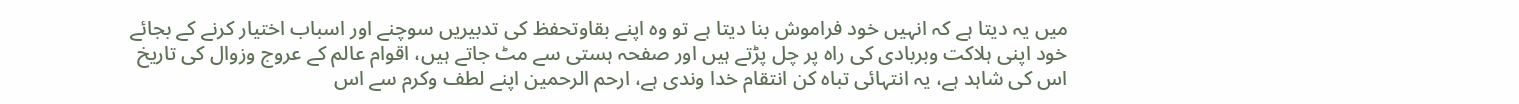میں یہ دیتا ہے کہ انہیں خود فراموش بنا دیتا ہے تو وہ اپنے بقاوتحفظ کی تدبیریں سوچنے اور اسباب اختیار کرنے کے بجائے خود اپنی ہلاکت وبربادی کی راہ پر چل پڑتے ہیں اور صفحہ ہستی سے مٹ جاتے ہیں، اقوام عالم کے عروج وزوال کی تاریخ اس کی شاہد ہے، یہ انتہائی تباہ کن انتقام خدا وندی ہے، ارحم الرحمین اپنے لطف وکرم سے اس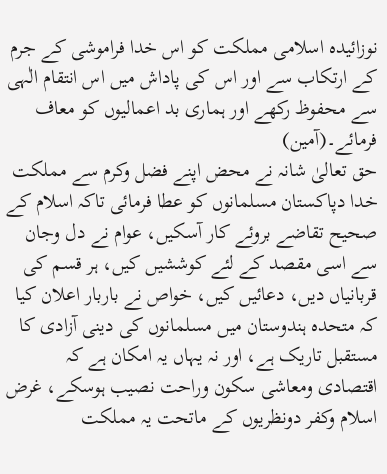نوزائیدہ اسلامی مملکت کو اس خدا فراموشی کے جرم کے ارتکاب سے اور اس کی پاداش میں اس انتقام الٰہی سے محفوظ رکھے اور ہماری بد اعمالیوں کو معاف فرمائے۔(آمین)
حق تعالیٰ شانہ نے محض اپنے فضل وکرم سے مملکت خدا دپاکستان مسلمانوں کو عطا فرمائی تاکہ اسلام کے صحیح تقاضے بروئے کار آسکیں، عوام نے دل وجان سے اسی مقصد کے لئے کوششیں کیں، ہر قسم کی قربانیاں دیں، دعائیں کیں، خواص نے باربار اعلان کیا کہ متحدہ ہندوستان میں مسلمانوں کی دینی آزادی کا مستقبل تاریک ہے، اور نہ یہاں یہ امکان ہے کہ اقتصادی ومعاشی سکون وراحت نصیب ہوسکے، غرض اسلام وکفر دونظریوں کے ماتحت یہ مملکت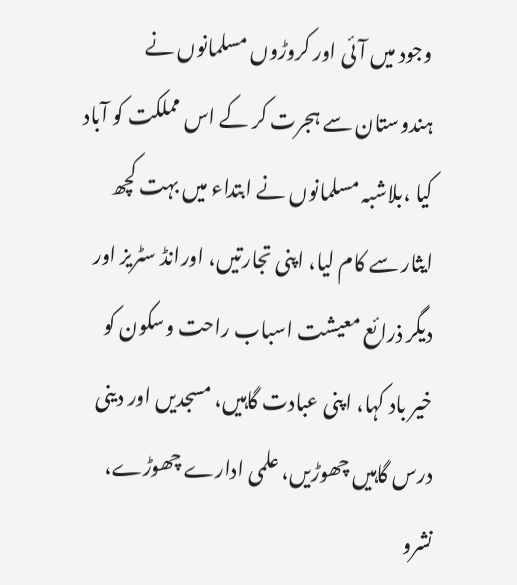وجود میں آئی اور کروڑوں مسلمانوں نے ہندوستان سے ہجرت کر کے اس مملکت کو آباد کیا ،بلاشبہ مسلمانوں نے ابتداء میں بہت کچھ ایثار سے کام لیا، اپنی تجارتیں، اورانڈ سٹریز اور دیگر ذرائع معیشت اسباب راحت وسکون کو خیر باد کہا، اپنی عبادت گاہیں، مسجدیں اور دینی درس گاہیں چھوڑیں، علمی ادارے چھوڑے، نشرو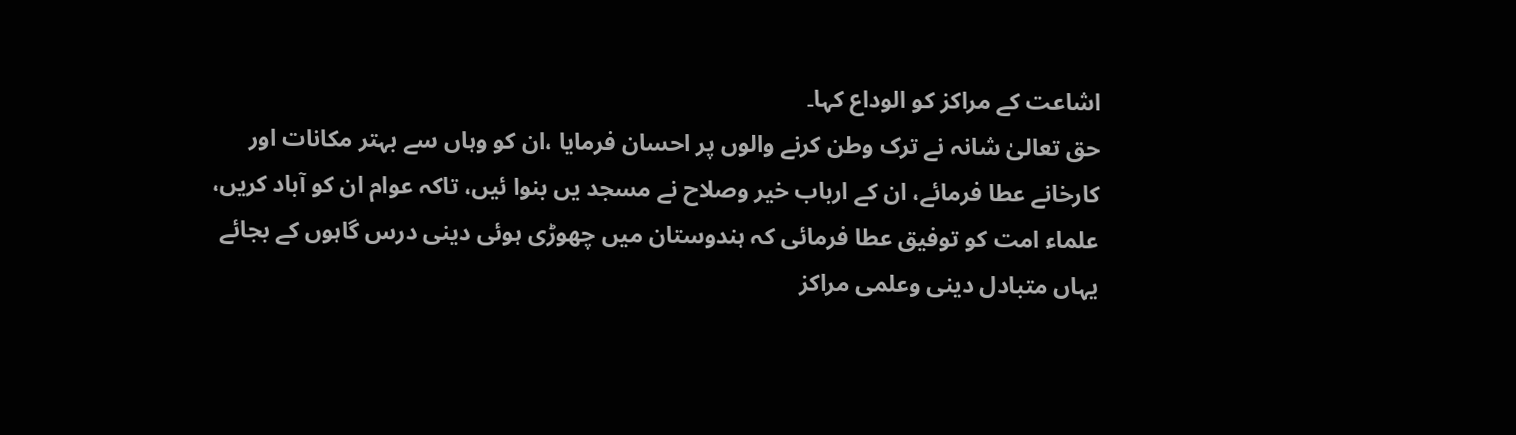اشاعت کے مراکز کو الوداع کہا۔
حق تعالیٰ شانہ نے ترک وطن کرنے والوں پر احسان فرمایا ،ان کو وہاں سے بہتر مکانات اور کارخانے عطا فرمائے، ان کے ارباب خیر وصلاح نے مسجد یں بنوا ئیں، تاکہ عوام ان کو آباد کریں، علماء امت کو توفیق عطا فرمائی کہ ہندوستان میں چھوڑی ہوئی دینی درس گاہوں کے بجائے یہاں متبادل دینی وعلمی مراکز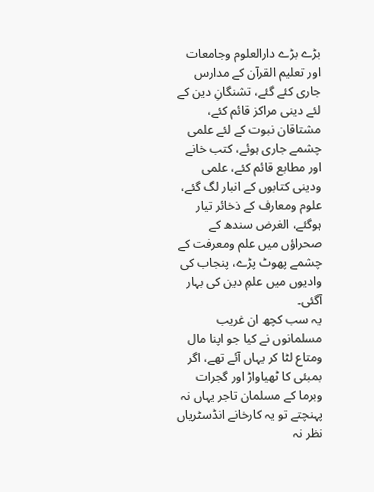بڑے بڑے دارالعلوم وجامعات اور تعلیم القرآن کے مدارس جاری کئے گئے، تشنگانِ دین کے لئے دینی مراکز قائم کئے، مشتاقان نبوت کے لئے علمی چشمے جاری ہوئے، کتب خانے اور مطابع قائم کئے، علمی ودینی کتابوں کے انبار لگ گئے، علوم ومعارف کے ذخائر تیار ہوگئے، الغرض سندھ کے صحراؤں میں علم ومعرفت کے چشمے پھوٹ پڑے، پنجاب کی وادیوں میں علمِ دین کی بہار آگئی۔
یہ سب کچھ ان غریب مسلمانوں نے کیا جو اپنا مال ومتاع لٹا کر یہاں آئے تھے، اگر بمبئی کا ٹھیاواڑ اور گجرات وبرما کے مسلمان تاجر یہاں نہ پہنچتے تو یہ کارخانے انڈسٹریاں نظر نہ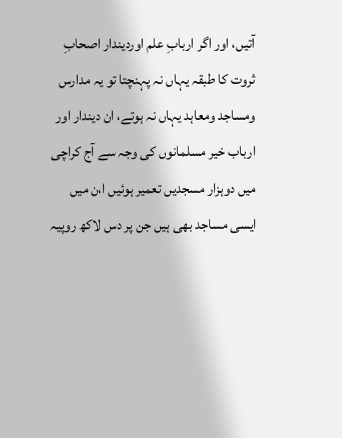آتیں، اور اگر اربابِ علم اوردیندار اصحابِ ثروت کا طبقہ یہاں نہ پہنچتا تو یہ مدارس ومساجد ومعاہد یہاں نہ ہوتے، ان دیندار اور ارباب خیر مسلمانوں کی وجہ سے آج کراچی میں دوہزار مسجدیں تعمیر ہوئیں ا،ن میں ایسی مساجد بھی ہیں جن پر دس لاکھ روپیہ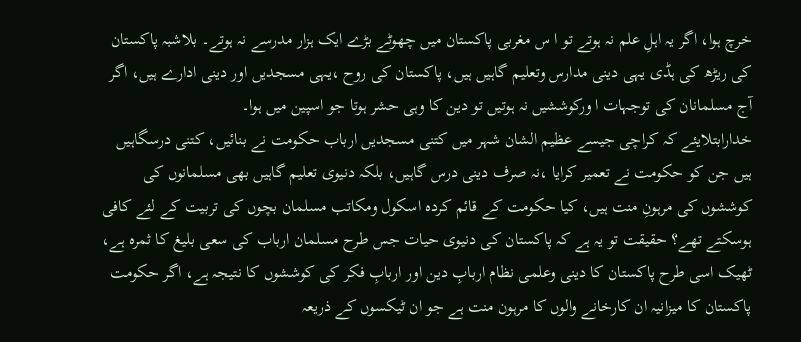خرچ ہوا، اگر یہ اہلِ علم نہ ہوتے تو ا س مغربی پاکستان میں چھوٹے بڑے ایک ہزار مدرسے نہ ہوتے۔ بلاشبہ پاکستان کی ریڑھ کی ہڈی یہی دینی مدارس وتعلیم گاہیں ہیں، پاکستان کی روح ،یہی مسجدیں اور دینی ادارے ہیں، اگر آج مسلمانان کی توجہات ا ورکوششیں نہ ہوتیں تو دین کا وہی حشر ہوتا جو اسپین میں ہوا۔
خدارابتلایئے کہ کراچی جیسے عظیم الشان شہر میں کتنی مسجدیں ارباب حکومت نے بنائیں، کتنی درسگاہیں ہیں جن کو حکومت نے تعمیر کرایا ،نہ صرف دینی درس گاہیں، بلکہ دنیوی تعلیم گاہیں بھی مسلمانوں کی کوششوں کی مرہونِ منت ہیں، کیا حکومت کے قائم کردہ اسکول ومکاتب مسلمان بچوں کی تربیت کے لئے کافی ہوسکتے تھے؟ حقیقت تو یہ ہے کہ پاکستان کی دنیوی حیات جس طرح مسلمان ارباب کی سعی بلیغ کا ثمرہ ہے، ٹھیک اسی طرح پاکستان کا دینی وعلمی نظام اربابِ دین اور اربابِ فکر کی کوششوں کا نتیجہ ہے، اگر حکومت پاکستان کا میزانیہ ان کارخانے والوں کا مرہون منت ہے جو ان ٹیکسوں کے ذریعہ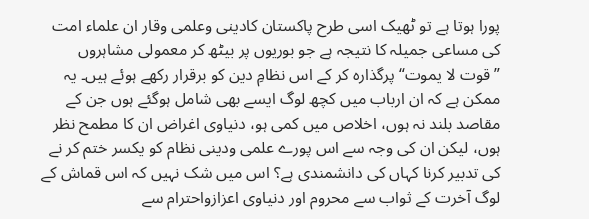پورا ہوتا ہے تو ٹھیک اسی طرح پاکستان کادینی وعلمی وقار ان علماء امت کی مساعی جمیلہ کا نتیجہ ہے جو بوریوں پر بیٹھ کر معمولی مشاہروں ”قوت لا یموت“ پرگذارہ کر کے اس نظامِ دین کو برقرار رکھے ہوئے ہیں۔ یہ ممکن ہے کہ ان ارباب میں کچھ لوگ ایسے بھی شامل ہوگئے ہوں جن کے مقاصد بلند نہ ہوں، اخلاص میں کمی ہو، دنیاوی اغراض ان کا مطمح نظر ہوں، لیکن ان کی وجہ سے اس پورے علمی ودینی نظام کو یکسر ختم کر نے کی تدبیر کرنا کہاں کی دانشمندی ہے؟ اس میں شک نہیں کہ اس قماش کے لوگ آخرت کے ثواب سے محروم اور دنیاوی اعزازواحترام سے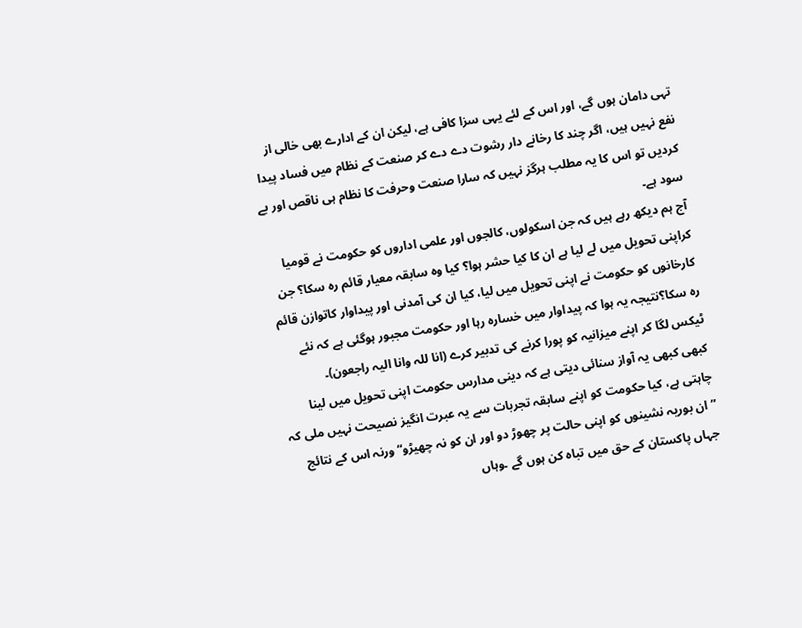تہی دامان ہوں گے، اور اس کے لئے یہی سزا کافی ہے، لیکن ان کے ادارے بھی خالی از نفع نہیں ہیں، اگر چند کا رخانے دار رشوت دے دے کر صنعت کے نظام میں فساد پیدا کردیں تو اس کا یہ مطلب ہرگز نہیں کہ سارا صنعت وحرفت کا نظام ہی ناقص اور بے سود ہے۔
آج ہم دیکھ رہے ہیں کہ جن اسکولوں، کالجوں اور علمی اداروں کو حکومت نے قومیا کراپنی تحویل میں لے لیا ہے ان کا کیا حشر ہوا؟ کیا وہ سابقہ معیار قائم رہ سکا؟ جن کارخانوں کو حکومت نے اپنی تحویل میں لیا، کیا ان کی آمدنی اور پیداوار کاتوازن قائم رہ سکا؟نتیجہ یہ ہوا کہ پیداوار میں خسارہ رہا اور حکومت مجبور ہوگئی ہے کہ نئے ٹیکس لگا کر اپنے میزانیہ کو پورا کرنے کی تدبیر کرے (انا للہ وانا الیہ راجعون)۔
کبھی کبھی یہ آواز سنائی دیتی ہے کہ دینی مدارس حکومت اپنی تحویل میں لینا چاہتی ہے، کیا حکومت کو اپنے سابقہ تجربات سے یہ عبرت انگیز نصیحت نہیں ملی کہ ”ان بوریہ نشینوں کو اپنی حالت پر چھوڑ دو اور ان کو نہ چھیڑو“ ورنہ اس کے نتائج جہاں پاکستان کے حق میں تباہ کن ہوں گے ۔وہاں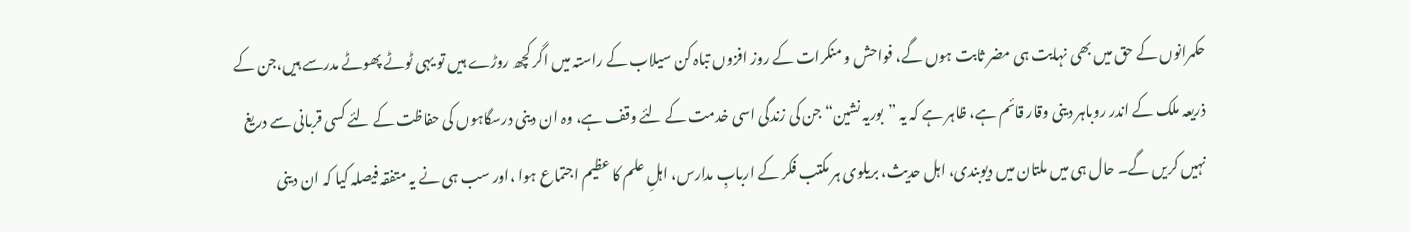حکمرانوں کے حق میں بھی نہایت ہی مضر ثابت ہوں گے، فواحش و منکرات کے روز افزوں تباہ کن سیلاب کے راستہ میں اگر کچھ روڑے ہیں تو یہی ٹوٹے پھوٹے مدرسے ہیں،جن کے ذریعہ ملک کے اندر روباہر دینی وقار قائم ہے، ظاہر ہے کہ یہ ”بوریہ نشین“ جن کی زندگی اسی خدمت کے لئے وقف ہے، وہ ان دینی درسگاہوں کی حفاظت کے لئے کسی قربانی سے دریغ نہیں کریں گے۔ حال ہی میں ملتان میں دیوبندی، اہل حدیث، بریلوی ہر مکتب فکر کے اربابِ مدارس، اہلِ علم کا عظیم اجتماع ہوا ،اور سب ہی نے یہ متفقہ فیصلہ کیا کہ ان دینی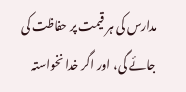مدارس کی ہر قیمت پر حفاظت کی جائے گی، اور اگر خدا نخواستہ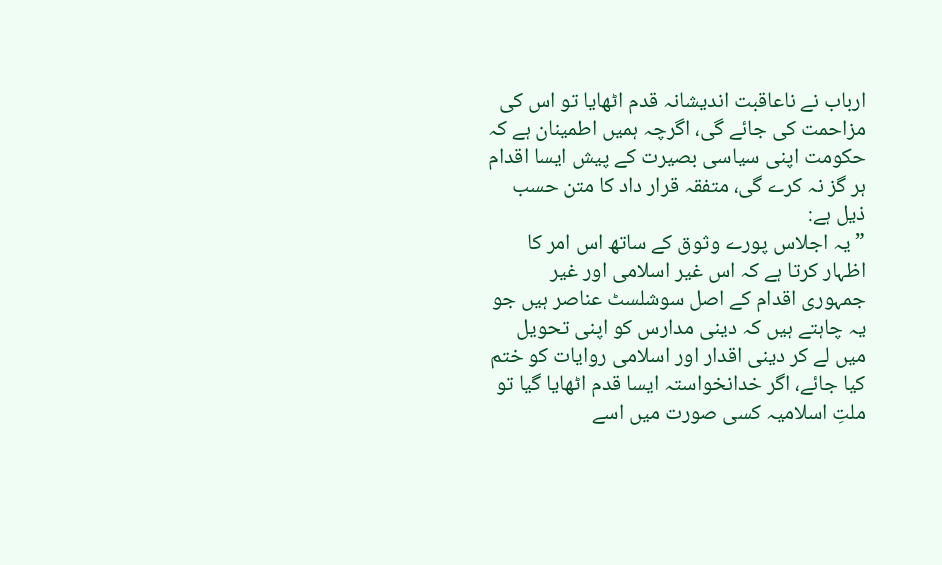ارباب نے ناعاقبت اندیشانہ قدم اٹھایا تو اس کی مزاحمت کی جائے گی، اگرچہ ہمیں اطمینان ہے کہ حکومت اپنی سیاسی بصیرت کے پیش ایسا اقدام ہر گز نہ کرے گی، متفقہ قرار داد کا متن حسب ذیل ہے:
”یہ اجلاس پورے وثوق کے ساتھ اس امر کا اظہار کرتا ہے کہ اس غیر اسلامی اور غیر جمہوری اقدام کے اصل سوشلسٹ عناصر ہیں جو یہ چاہتے ہیں کہ دینی مدارس کو اپنی تحویل میں لے کر دینی اقدار اور اسلامی روایات کو ختم کیا جائے، اگر خدانخواستہ ایسا قدم اٹھایا گیا تو ملتِ اسلامیہ کسی صورت میں اسے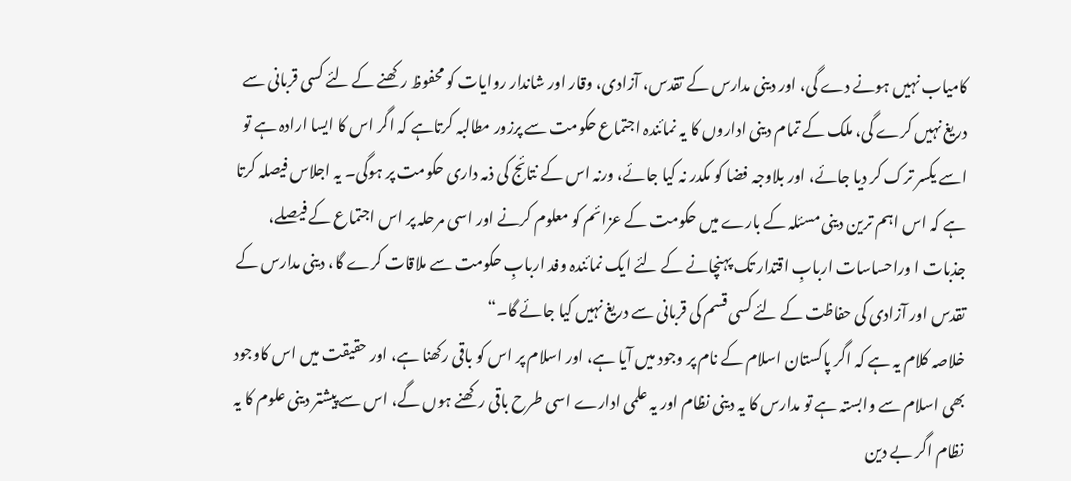کامیاب نہیں ہونے دے گی، اور دینی مدارس کے تقدس، آزادی، وقار اور شاندار روایات کو محفوظ رکھنے کے لئے کسی قربانی سے دریغ نہیں کرے گی، ملک کے تمام دینی اداروں کا یہ نمائندہ اجتماع حکومت سے پرزور مطالبہ کرتاہے کہ اگر اس کا ایسا ارادہ ہے تو اسے یکسر ترک کر دیا جائے، اور بلاوجہ فضا کو مکدر نہ کیا جائے، ورنہ اس کے نتائج کی ذمہ داری حکومت پر ہوگی۔ یہ اجلاس فیصلہ کرتا ہے کہ اس اہم ترین دینی مسئلہ کے بارے میں حکومت کے عزائم کو معلوم کرنے اور اسی مرحلہ پر اس اجتماع کے فیصلے، جذبات ا وراحساسات اربابِ اقتدار تک پہنچانے کے لئے ایک نمائندہ وفد اربابِ حکومت سے ملاقات کرے گا، دینی مدارس کے تقدس اور آزادی کی حفاظت کے لئے کسی قسم کی قربانی سے دریغ نہیں کیا جائے گا۔“
خلاصہ کلام یہ ہے کہ اگر پاکستان اسلام کے نام پر وجود میں آیا ہے، اور اسلام پر اس کو باقی رکھنا ہے، اور حقیقت میں اس کاوجود بھی اسلام سے وابستہ ہے تو مدارس کا یہ دینی نظام اور یہ علمی ادارے اسی طرح باقی رکھنے ہوں گے، اس سے پیشتر دینی علوم کا یہ نظام اگر بے دین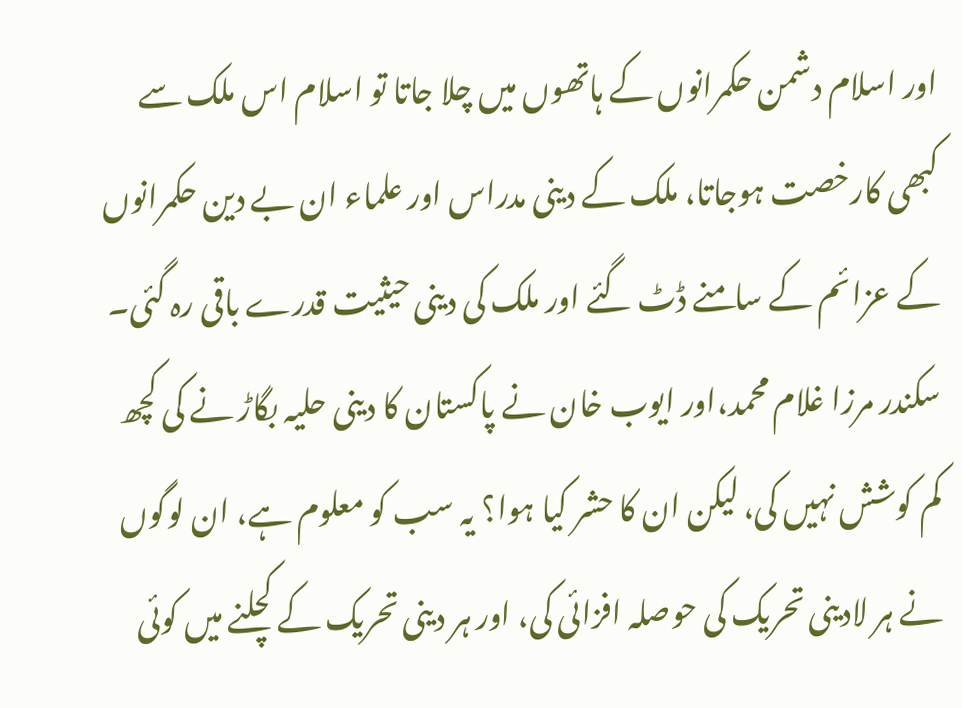اور اسلام دشمن حکمرانوں کے ہاتھوں میں چلا جاتا تو اسلام اس ملک سے کبھی کارخصت ہوجاتا، ملک کے دینی مدراس اور علماء ان بے دین حکمرانوں کے عزائم کے سامنے ڈٹ گئے اور ملک کی دینی حیثیت قدرے باقی رہ گئی۔ سکندر مرزا غلام محمد،اور ایوب خان نے پاکستان کا دینی حلیہ بگاڑ نے کی کچھ کم کوشش نہیں کی، لیکن ان کا حشر کیا ہوا؟ یہ سب کو معلوم ہے، ان لوگوں نے ہر لادینی تحریک کی حوصلہ افزائی کی، اور ہر دینی تحریک کے کچلنے میں کوئی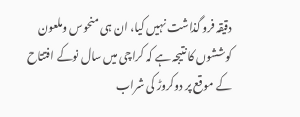دقیقہ فرو گذاشت نہیں کیا، ان ہی منحوس وملعون کوششوں کا نتیجہ ہے کہ کراچی میں سال نوکے افتتاح کے موقع پر دوکروڑ کی شراب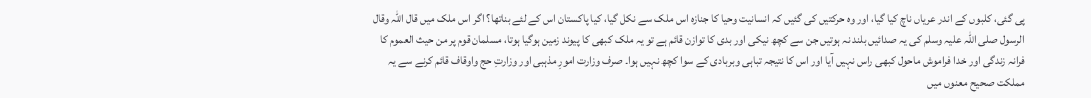پی گئی، کلبوں کے اندر عریاں ناچ کیا گیا، اور وہ حرکتیں کی گئیں کہ انسانیت وحیا کا جنازہ اس ملک سے نکل گیا، کیا پاکستان اس کے لئے بناتھا؟ اگر اس ملک میں قال اللہ وقال الرسول صلی اللہ علیہ وسلم کی یہ صدائیں بلند نہ ہوتیں جن سے کچھ نیکی اور بدی کا توازن قائم ہے تو یہ ملک کبھی کا پیوند زمین ہوگیا ہوتا، مسلمان قوم پر من حیث العموم کا فرانہ زندگی اور خدا فراموش ماحول کبھی راس نہیں آیا اور اس کا نتیجہ تباہی وبربادی کے سوا کچھ نہیں ہوا۔ صرف وزارت امورِ مذہبی اور وزارتِ حج واوقاف قائم کرنے سے یہ مملکت صحیح معنوں میں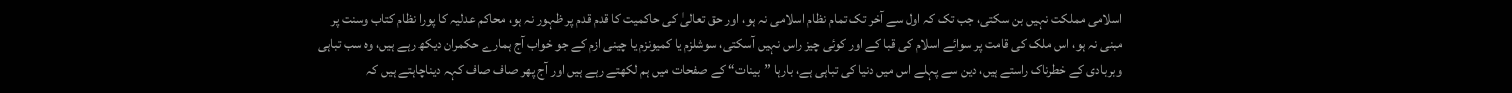اسلامی مملکت نہیں بن سکتی، جب تک کہ اول سے آخر تک تمام نظام اسلامی نہ ہو، اور حق تعالیٰ کی حاکمیت کا قدم قدم پر ظہور نہ ہو، محاکم عدلیہ کا پورا نظام کتاب وسنت پر مبنی نہ ہو، اس ملک کی قامت پر سوائے اسلام کی قبا کے اور کوئی چیز راس نہیں آسکتی، سوشلزم یا کمیونزم یا چینی ازم کے جو خواب آج ہمارے حکمران دیکھ رہے ہیں، وہ سب تباہی وبربادی کے خطرناک راستے ہیں، دین سے پہلے اس میں دنیا کی تباہی ہے، بارہا ”بینات“ کے صفحات میں ہم لکھتے رہے ہیں اور آج پھر صاف صاف کہہ دیناچاہتے ہیں کہ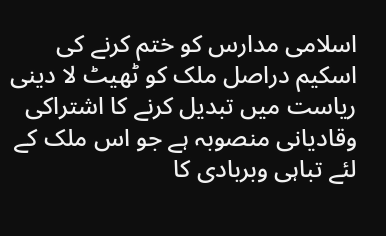اسلامی مدارس کو ختم کرنے کی اسکیم دراصل ملک کو ٹھیٹ لا دینی ریاست میں تبدیل کرنے کا اشتراکی وقادیانی منصوبہ ہے جو اس ملک کے لئے تباہی وبربادی کا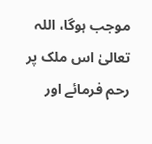موجب ہوگا، اللہ تعالیٰ اس ملک پر رحم فرمائے اور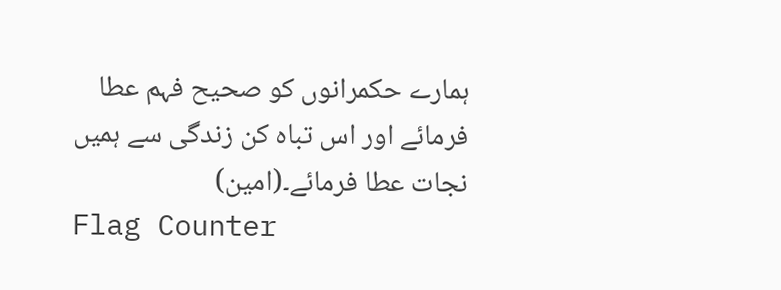ہمارے حکمرانوں کو صحیح فہم عطا فرمائے اور اس تباہ کن زندگی سے ہمیں نجات عطا فرمائے۔(امین)
Flag Counter